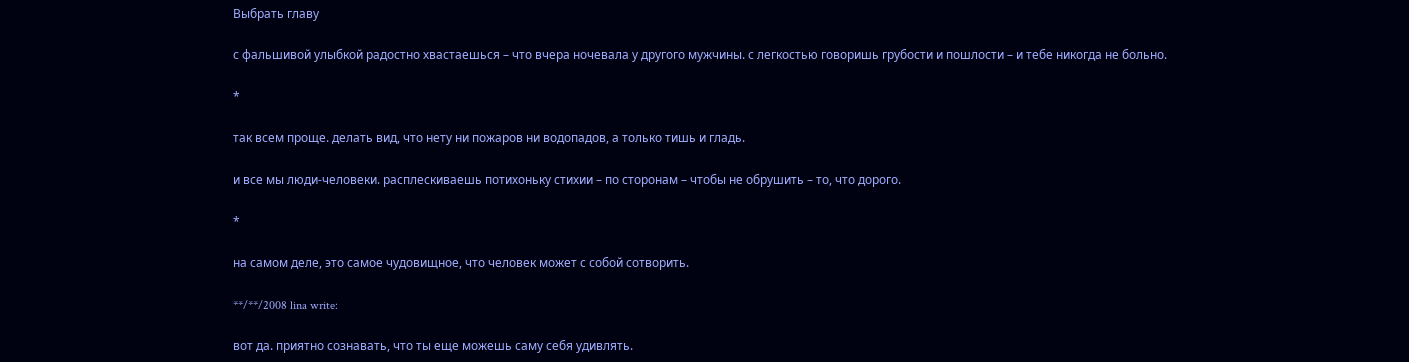Выбрать главу

с фальшивой улыбкой радостно хвастаешься – что вчера ночевала у другого мужчины. с легкостью говоришь грубости и пошлости – и тебе никогда не больно.

*

так всем проще. делать вид, что нету ни пожаров ни водопадов, а только тишь и гладь.

и все мы люди-человеки. расплескиваешь потихоньку стихии – по сторонам – чтобы не обрушить – то, что дорого.

*

на самом деле, это самое чудовищное, что человек может с собой сотворить.

**/**/2008 lina write:

вот да. приятно сознавать, что ты еще можешь саму себя удивлять.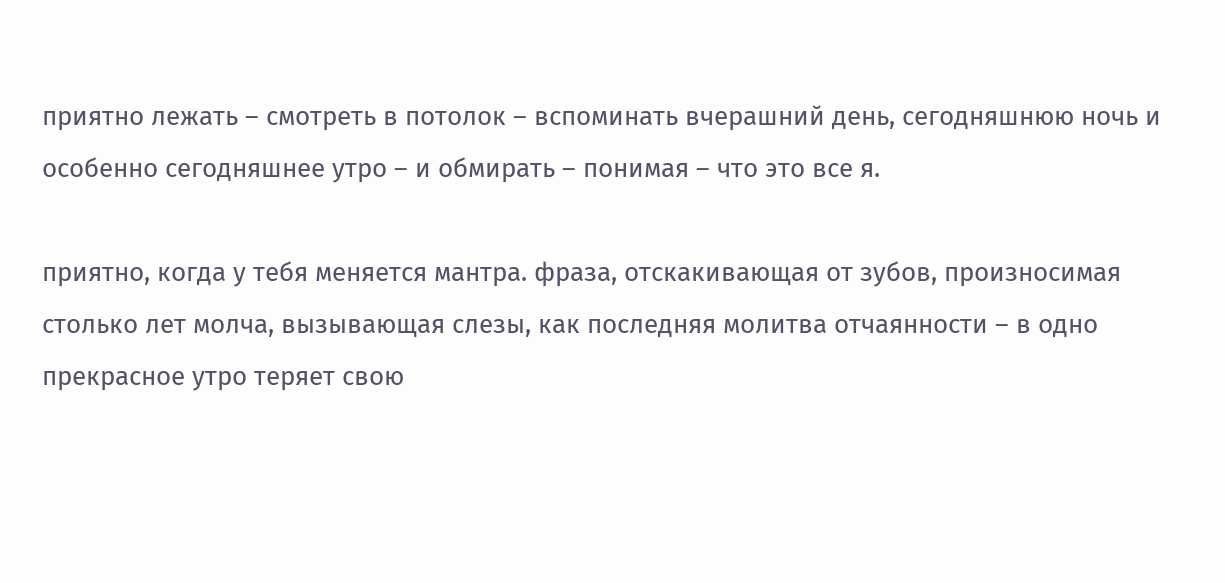приятно лежать – смотреть в потолок – вспоминать вчерашний день, сегодняшнюю ночь и особенно сегодняшнее утро – и обмирать – понимая – что это все я.

приятно, когда у тебя меняется мантра. фраза, отскакивающая от зубов, произносимая столько лет молча, вызывающая слезы, как последняя молитва отчаянности – в одно прекрасное утро теряет свою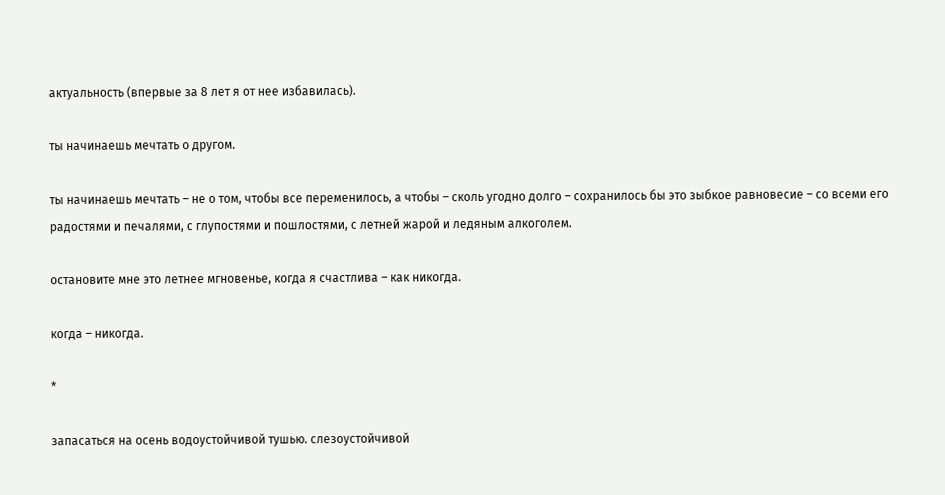актуальность (впервые за 8 лет я от нее избавилась).

ты начинаешь мечтать о другом.

ты начинаешь мечтать – не о том, чтобы все переменилось, а чтобы – сколь угодно долго – сохранилось бы это зыбкое равновесие – со всеми его радостями и печалями, с глупостями и пошлостями, с летней жарой и ледяным алкоголем.

остановите мне это летнее мгновенье, когда я счастлива – как никогда.

когда – никогда.

*

запасаться на осень водоустойчивой тушью. слезоустойчивой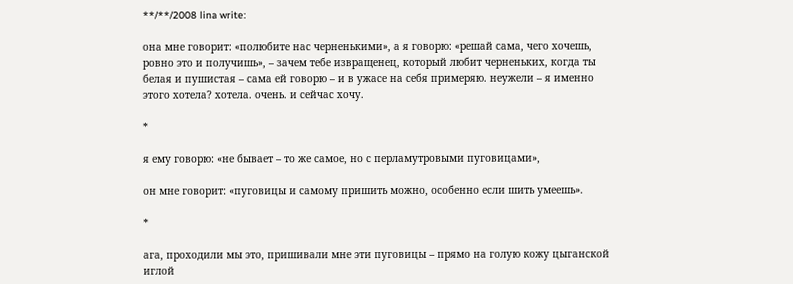**/**/2008 lina write:

она мне говорит: «полюбите нас черненькими», а я говорю: «решай сама, чего хочешь, ровно это и получишь», – зачем тебе извращенец, который любит черненьких, когда ты белая и пушистая – сама ей говорю – и в ужасе на себя примеряю. неужели – я именно этого хотела? хотела. очень. и сейчас хочу.

*

я ему говорю: «не бывает – то же самое, но с перламутровыми пуговицами»,

он мне говорит: «пуговицы и самому пришить можно, особенно если шить умеешь».

*

ага, проходили мы это, пришивали мне эти пуговицы – прямо на голую кожу цыганской иглой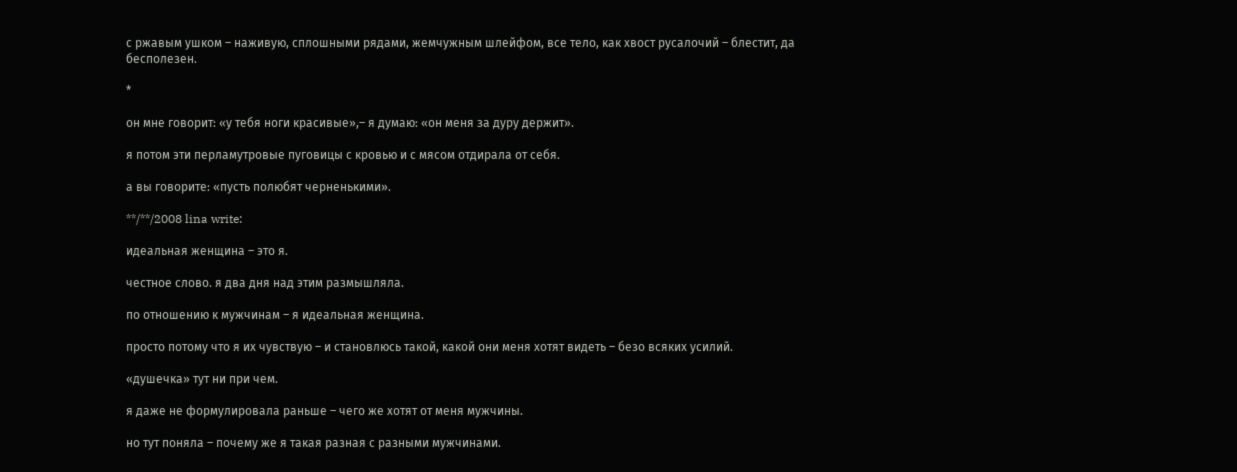с ржавым ушком – наживую, сплошными рядами, жемчужным шлейфом, все тело, как хвост русалочий – блестит, да бесполезен.

*

он мне говорит: «у тебя ноги красивые»,– я думаю: «он меня за дуру держит».

я потом эти перламутровые пуговицы с кровью и с мясом отдирала от себя.

а вы говорите: «пусть полюбят черненькими».

**/**/2008 lina write:

идеальная женщина – это я.

честное слово. я два дня над этим размышляла.

по отношению к мужчинам – я идеальная женщина.

просто потому что я их чувствую – и становлюсь такой, какой они меня хотят видеть – безо всяких усилий.

«душечка» тут ни при чем.

я даже не формулировала раньше – чего же хотят от меня мужчины.

но тут поняла – почему же я такая разная с разными мужчинами.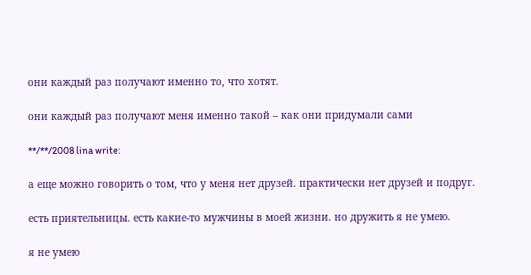они каждый раз получают именно то, что хотят.

они каждый раз получают меня именно такой – как они придумали сами

**/**/2008 lina write:

а еще можно говорить о том, что у меня нет друзей. практически нет друзей и подруг.

есть приятельницы. есть какие-то мужчины в моей жизни. но дружить я не умею.

я не умею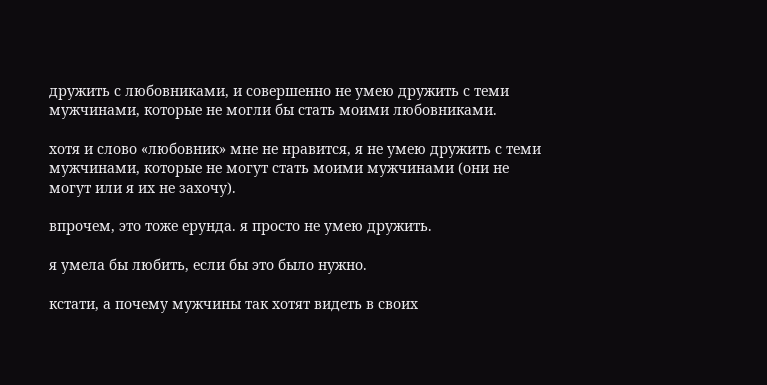дружить с любовниками, и совершенно не умею дружить с теми мужчинами, которые не могли бы стать моими любовниками.

хотя и слово «любовник» мне не нравится, я не умею дружить с теми мужчинами, которые не могут стать моими мужчинами (они не могут или я их не захочу).

впрочем, это тоже ерунда. я просто не умею дружить.

я умела бы любить, если бы это было нужно.

кстати, а почему мужчины так хотят видеть в своих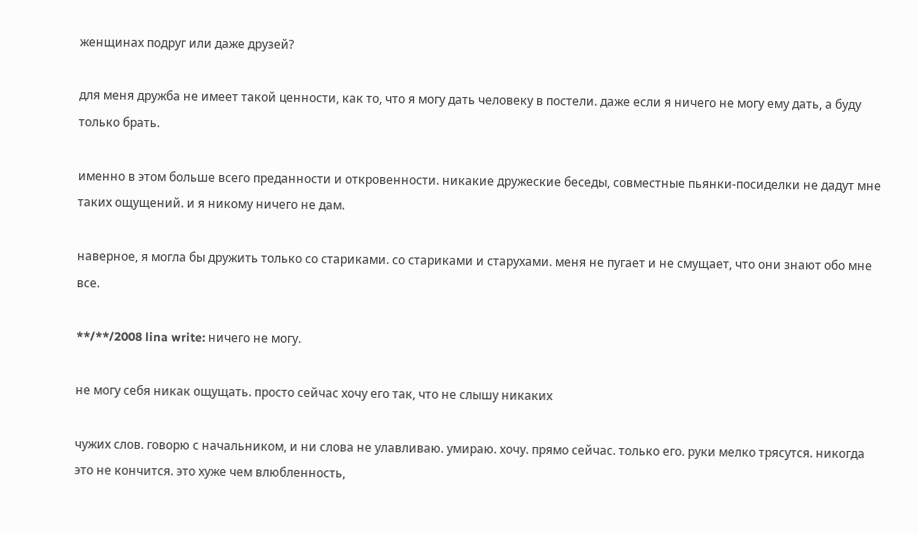женщинах подруг или даже друзей?

для меня дружба не имеет такой ценности, как то, что я могу дать человеку в постели. даже если я ничего не могу ему дать, а буду только брать.

именно в этом больше всего преданности и откровенности. никакие дружеские беседы, совместные пьянки-посиделки не дадут мне таких ощущений. и я никому ничего не дам.

наверное, я могла бы дружить только со стариками. со стариками и старухами. меня не пугает и не смущает, что они знают обо мне все.

**/**/2008 lina write: ничего не могу.

не могу себя никак ощущать. просто сейчас хочу его так, что не слышу никаких

чужих слов. говорю с начальником, и ни слова не улавливаю. умираю. хочу. прямо сейчас. только его. руки мелко трясутся. никогда это не кончится. это хуже чем влюбленность,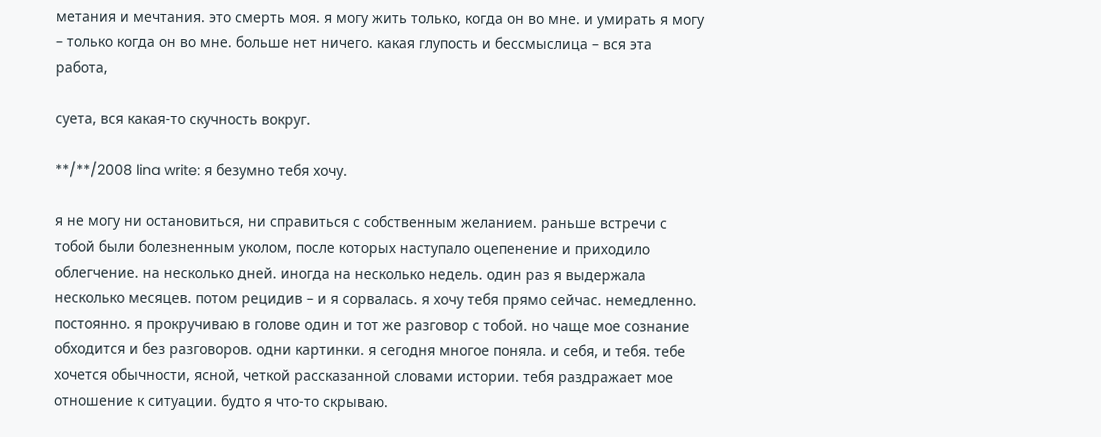метания и мечтания. это смерть моя. я могу жить только, когда он во мне. и умирать я могу – только когда он во мне. больше нет ничего. какая глупость и бессмыслица – вся эта работа,

суета, вся какая-то скучность вокруг.

**/**/2008 lina write: я безумно тебя хочу.

я не могу ни остановиться, ни справиться с собственным желанием. раньше встречи с тобой были болезненным уколом, после которых наступало оцепенение и приходило облегчение. на несколько дней. иногда на несколько недель. один раз я выдержала несколько месяцев. потом рецидив – и я сорвалась. я хочу тебя прямо сейчас. немедленно. постоянно. я прокручиваю в голове один и тот же разговор с тобой. но чаще мое сознание обходится и без разговоров. одни картинки. я сегодня многое поняла. и себя, и тебя. тебе хочется обычности, ясной, четкой рассказанной словами истории. тебя раздражает мое отношение к ситуации. будто я что-то скрываю.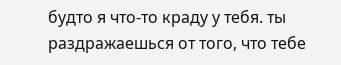будто я что-то краду у тебя. ты раздражаешься от того, что тебе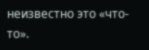неизвестно это «что-то».